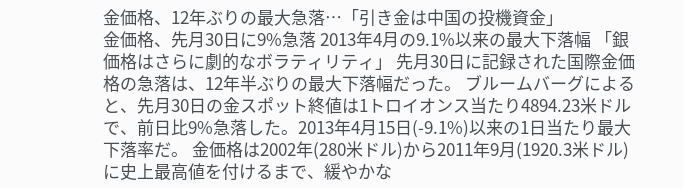金価格、12年ぶりの最大急落…「引き金は中国の投機資金」
金価格、先月30日に9%急落 2013年4月の9.1%以来の最大下落幅 「銀価格はさらに劇的なボラティリティ」 先月30日に記録された国際金価格の急落は、12年半ぶりの最大下落幅だった。 ブルームバーグによると、先月30日の金スポット終値は1トロイオンス当たり4894.23米ドルで、前日比9%急落した。2013年4月15日(-9.1%)以来の1日当たり最大下落率だ。 金価格は2002年(280米ドル)から2011年9月(1920.3米ドル)に史上最高値を付けるまで、緩やかな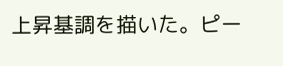上昇基調を描いた。ピー